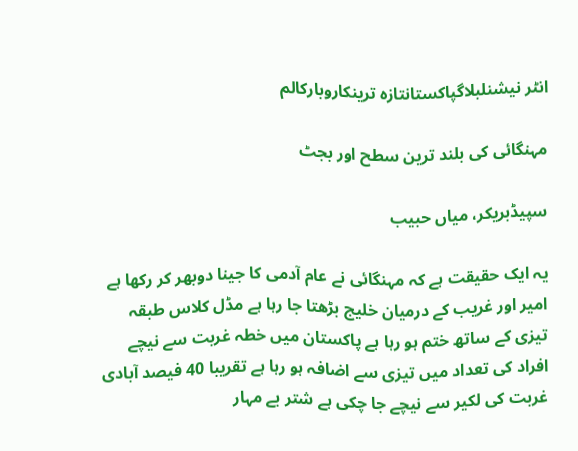انٹر نیشنلبلاگپاکستانتازہ ترینکاروبارکالم

مہنگائی کی بلند ترین سطح اور بجٹ

سپیڈبریکر، میاں حبیب

یہ ایک حقیقت ہے کہ مہنگائی نے عام آدمی کا جینا دوبھر کر رکھا ہے امیر اور غریب کے درمیان خلیج بڑھتا جا رہا ہے مڈل کلاس طبقہ تیزی کے ساتھ ختم ہو رہا ہے پاکستان میں خطہ غربت سے نیچے افراد کی تعداد میں تیزی سے اضافہ ہو رہا ہے تقریبا 40 فیصد آبادی غربت کی لکیر سے نیچے جا چکی ہے شتر بے مہار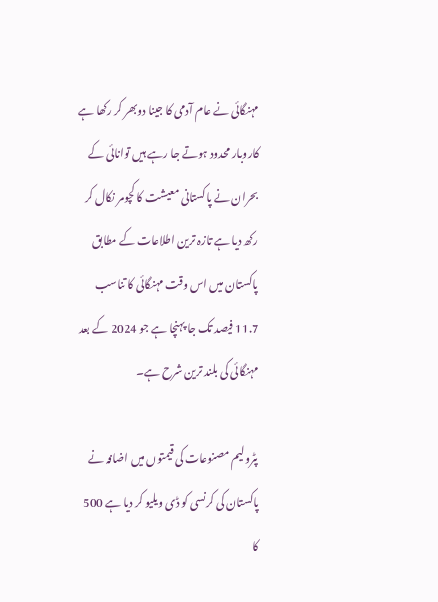مہنگائی نے عام آدمی کا جینا دوبھر کر رکھا ہے کاروبار محدود ہوتے جا رہے ہیں توانائی کے بحران نے پاکستانی معیشت کا کچومر نکال کر رکھ دیا ہے تازہ ترین اطلاعات کے مطابق پاکستان میں اس وقت مہنگائی کا تناسب 11.7 فیصد تک جا پہنچا ہے جو 2024 کے بعد مہنگائی کی بلند ترین شرح ہے۔

پٹرولیم مصنوعات کی قیمتوں میں اضافہ نے پاکستان کی کرنسی کو ڈی ویلیو کر دیا ہے 500 کا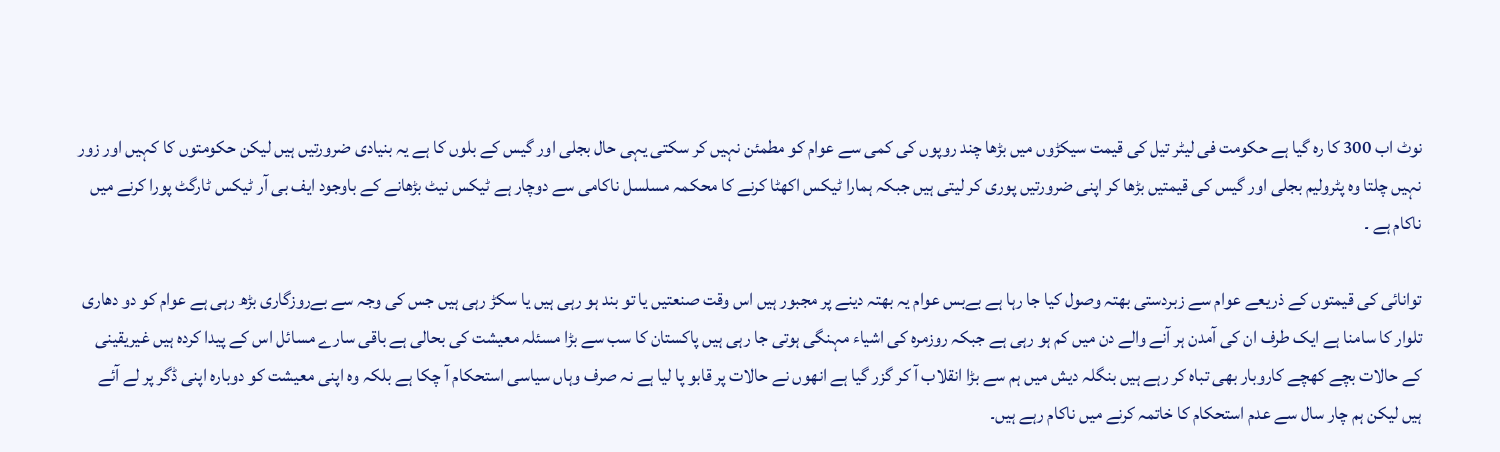نوٹ اب 300 کا رہ گیا ہے حکومت فی لیٹر تیل کی قیمت سیکڑوں میں بڑھا چند روپوں کی کمی سے عوام کو مطمئن نہیں کر سکتی یہی حال بجلی اور گیس کے بلوں کا ہے یہ بنیادی ضرورتیں ہیں لیکن حکومتوں کا کہیں اور زور نہیں چلتا وہ پٹرولیم بجلی اور گیس کی قیمتیں بڑھا کر اپنی ضرورتیں پوری کر لیتی ہیں جبکہ ہمارا ٹیکس اکھٹا کرنے کا محکمہ مسلسل ناکامی سے دوچار ہے ٹیکس نیٹ بڑھانے کے باوجود ایف بی آر ٹیکس ٹارگٹ پورا کرنے میں ناکام ہے ۔

توانائی کی قیمتوں کے ذریعے عوام سے زبردستی بھتہ وصول کیا جا رہا ہے بےبس عوام یہ بھتہ دینے پر مجبور ہیں اس وقت صنعتیں یا تو بند ہو رہی ہیں یا سکڑ رہی ہیں جس کی وجہ سے بےروزگاری بڑھ رہی ہے عوام کو دو دھاری تلوار کا سامنا ہے ایک طرف ان کی آمدن ہر آنے والے دن میں کم ہو رہی ہے جبکہ روزمرہ کی اشیاء مہنگی ہوتی جا رہی ہیں پاکستان کا سب سے بڑا مسئلہ معیشت کی بحالی ہے باقی سارے مسائل اس کے پیدا کردہ ہیں غیریقینی کے حالات بچے کھچے کاروبار بھی تباہ کر رہے ہیں بنگلہ دیش میں ہم سے بڑا انقلاب آ کر گزر گیا ہے انھوں نے حالات پر قابو پا لیا ہے نہ صرف وہاں سیاسی استحکام آ چکا ہے بلکہ وہ اپنی معیشت کو دوبارہ اپنی ڈگر پر لے آئے ہیں لیکن ہم چار سال سے عدم استحکام کا خاتمہ کرنے میں ناکام رہے ہیں۔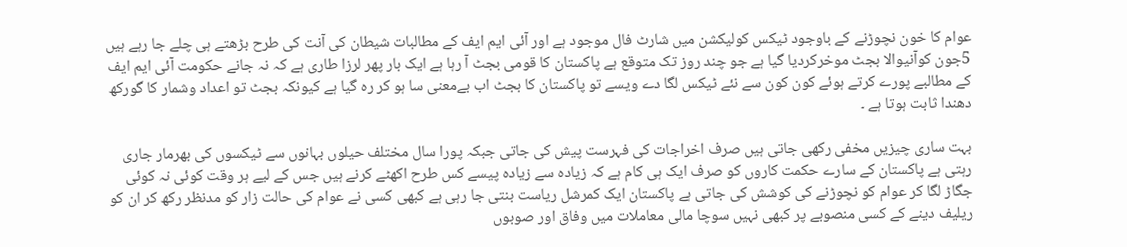عوام کا خون نچوڑنے کے باوجود ٹیکس کولیکشن میں شارٹ فال موجود ہے اور آئی ایم ایف کے مطالبات شیطان کی آنت کی طرح بڑھتے ہی چلے جا رہے ہیں 5جون کوآنیوالا بجٹ موخرکردیا گیا ہے جو چند روز تک متوقع ہے پاکستان کا قومی بجٹ آ رہا ہے ایک بار پھر لرزا طاری ہے کہ نہ جانے حکومت آئی ایم ایف کے مطالبے پورے کرتے ہوئے کون کون سے نئے ٹیکس لگا دے ویسے تو پاکستان کا بجٹ اب بےمعنی سا ہو کر رہ گیا ہے کیونکہ بجٹ تو اعداد وشمار کا گورکھ دھندا ثابت ہوتا ہے ۔

بہت ساری چیزیں مخفی رکھی جاتی ہیں صرف اخراجات کی فہرست پیش کی جاتی جبکہ پورا سال مختلف حیلوں بہانوں سے ٹیکسوں کی بھرمار جاری رہتی ہے پاکستان کے سارے حکمت کاروں کو صرف ایک ہی کام ہے کہ زیادہ سے زیادہ پیسے کس طرح اکھٹے کرنے ہیں جس کے لیے ہر وقت کوئی نہ کوئی جگاڑ لگا کر عوام کو نچوڑنے کی کوشش کی جاتی ہے پاکستان ایک کمرشل ریاست بنتی جا رہی ہے کبھی کسی نے عوام کی حالت زار کو مدنظر رکھ کر ان کو ریلیف دینے کے کسی منصوبے پر کبھی نہیں سوچا مالی معاملات میں وفاق اور صوبوں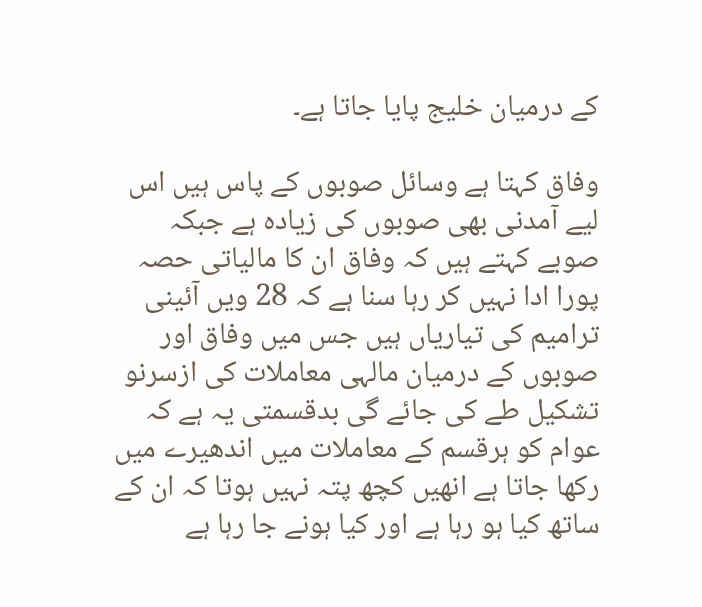کے درمیان خلیج پایا جاتا ہے۔

وفاق کہتا ہے وسائل صوبوں کے پاس ہیں اس لیے آمدنی بھی صوبوں کی زیادہ ہے جبکہ صوبے کہتے ہیں کہ وفاق ان کا مالیاتی حصہ پورا ادا نہیں کر رہا سنا ہے کہ 28 ویں آئینی ترامیم کی تیاریاں ہیں جس میں وفاق اور صوبوں کے درمیان مالہی معاملات کی ازسرنو تشکیل طے کی جائے گی بدقسمتی یہ ہے کہ عوام کو ہرقسم کے معاملات میں اندھیرے میں رکھا جاتا ہے انھیں کچھ پتہ نہیں ہوتا کہ ان کے ساتھ کیا ہو رہا ہے اور کیا ہونے جا رہا ہے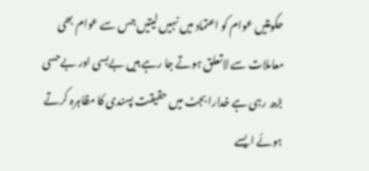حکومتیں عوام کو اعتماد میں نہیں لیتیں جس سے عوام بھی معاملات سے لاتعلق ہوتے جا رہے ہیں بےبسی اور بےحسی بڑھ رہی ہے خدارا بجٹ میں حقیقت پسندی کا مظاہرہ کرتے ہوئے ایسے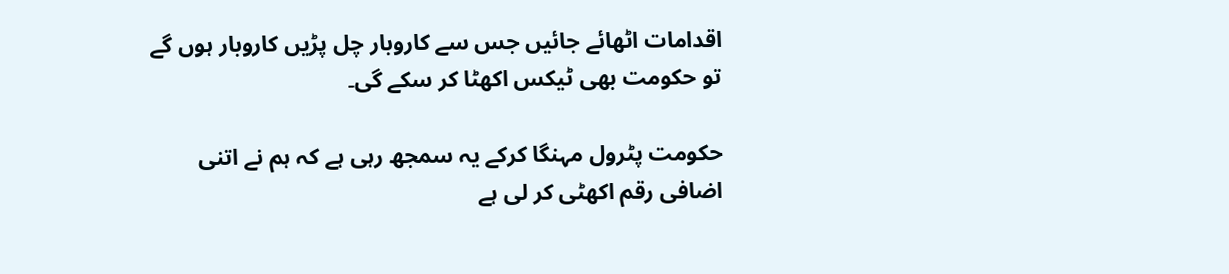اقدامات اٹھائے جائیں جس سے کاروبار چل پڑیں کاروبار ہوں گے تو حکومت بھی ٹیکس اکھٹا کر سکے گی۔

حکومت پٹرول مہنگا کرکے یہ سمجھ رہی ہے کہ ہم نے اتنی اضافی رقم اکھٹی کر لی ہے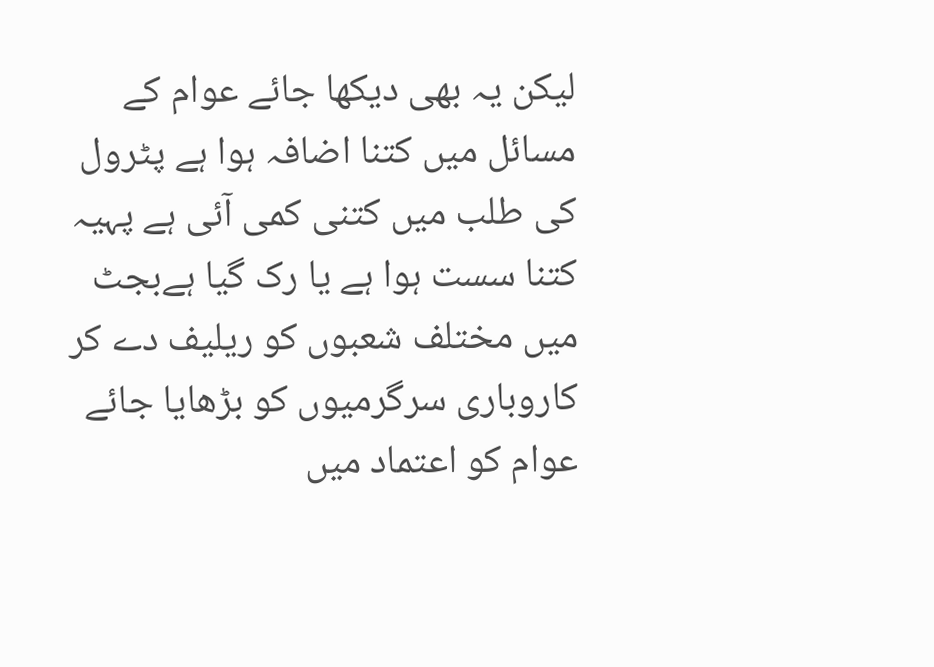لیکن یہ بھی دیکھا جائے عوام کے مسائل میں کتنا اضافہ ہوا ہے پٹرول کی طلب میں کتنی کمی آئی ہے پہیہ کتنا سست ہوا ہے یا رک گیا ہےبجٹ میں مختلف شعبوں کو ریلیف دے کر کاروباری سرگرمیوں کو بڑھایا جائے عوام کو اعتماد میں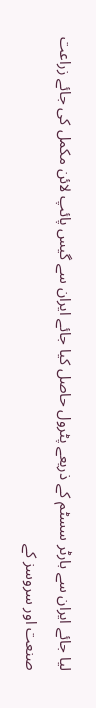لیا جائے ایران سے بارٹر سسٹم کے ذریعے پٹرول حاصل کیا جائے ایران سے گیس پائپ لائن مکمل کی جائے زراعت صنعت اور سروسز کے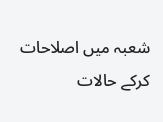شعبہ میں اصلاحات کرکے حالات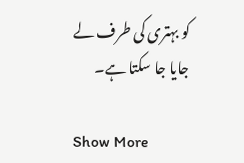کو بہتری کی طرف لے جایا جا سکتا ہے۔

Show More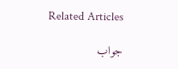Related Articles

جواب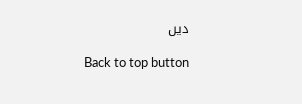دیں

Back to top button